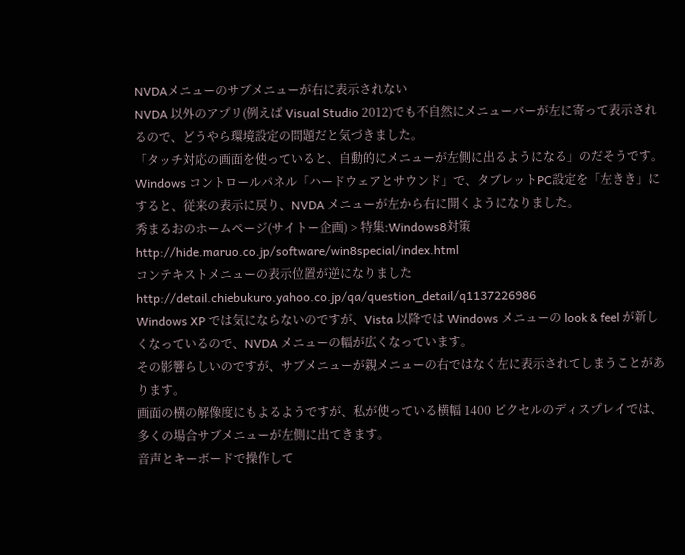NVDAメニューのサブメニューが右に表示されない
NVDA 以外のアプリ(例えば Visual Studio 2012)でも不自然にメニューバーが左に寄って表示されるので、どうやら環境設定の問題だと気づきました。
「タッチ対応の画面を使っていると、自動的にメニューが左側に出るようになる」のだそうです。
Windows コントロールパネル「ハードウェアとサウンド」で、タブレットPC設定を「左きき」にすると、従来の表示に戻り、NVDA メニューが左から右に開くようになりました。
秀まるおのホームページ(サイトー企画) > 特集:Windows8対策 http://hide.maruo.co.jp/software/win8special/index.html
コンテキストメニューの表示位置が逆になりました http://detail.chiebukuro.yahoo.co.jp/qa/question_detail/q1137226986
Windows XP では気にならないのですが、Vista 以降では Windows メニューの look & feel が新しくなっているので、NVDA メニューの幅が広くなっています。
その影響らしいのですが、サブメニューが親メニューの右ではなく左に表示されてしまうことがあります。
画面の横の解像度にもよるようですが、私が使っている横幅 1400 ピクセルのディスプレイでは、多くの場合サブメニューが左側に出てきます。
音声とキーボードで操作して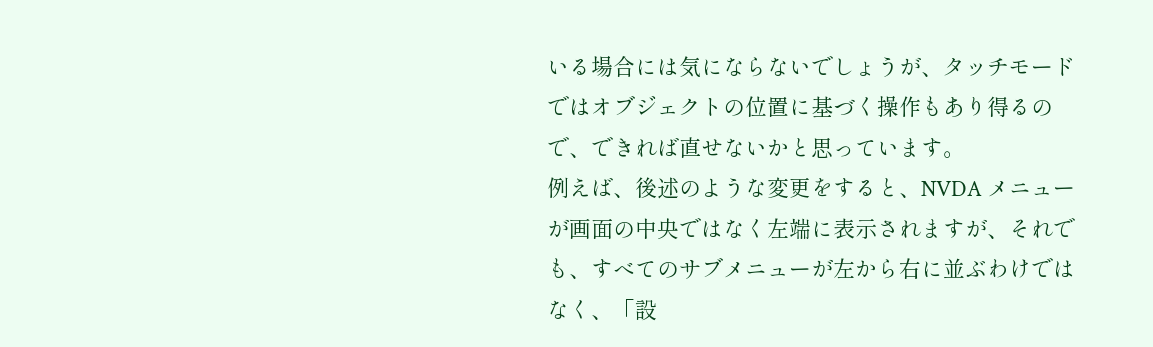いる場合には気にならないでしょうが、タッチモードではオブジェクトの位置に基づく操作もあり得るので、できれば直せないかと思っています。
例えば、後述のような変更をすると、NVDA メニューが画面の中央ではなく左端に表示されますが、それでも、すべてのサブメニューが左から右に並ぶわけではなく、「設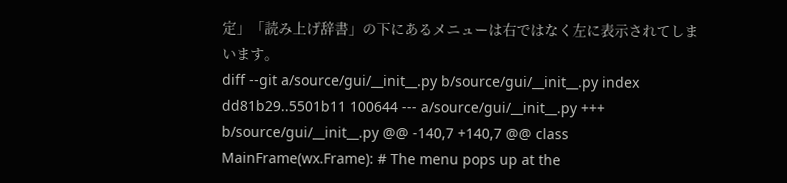定」「読み上げ辞書」の下にあるメニューは右ではなく左に表示されてしまいます。
diff --git a/source/gui/__init__.py b/source/gui/__init__.py index dd81b29..5501b11 100644 --- a/source/gui/__init__.py +++ b/source/gui/__init__.py @@ -140,7 +140,7 @@ class MainFrame(wx.Frame): # The menu pops up at the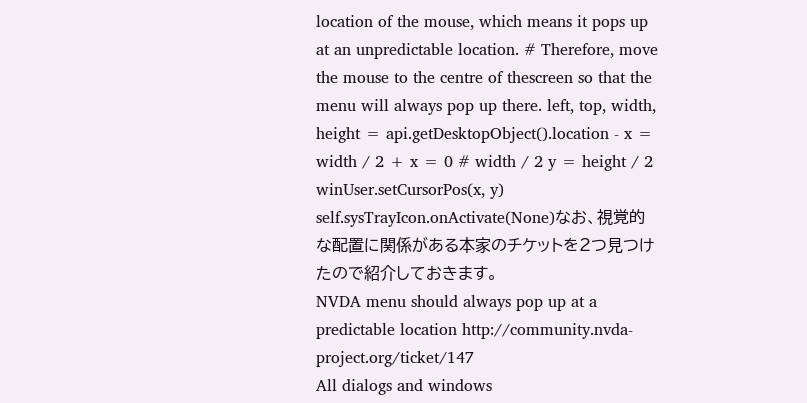location of the mouse, which means it pops up at an unpredictable location. # Therefore, move the mouse to the centre of thescreen so that the menu will always pop up there. left, top, width, height = api.getDesktopObject().location - x = width / 2 + x = 0 # width / 2 y = height / 2 winUser.setCursorPos(x, y) self.sysTrayIcon.onActivate(None)なお、視覚的な配置に関係がある本家のチケットを2つ見つけたので紹介しておきます。
NVDA menu should always pop up at a predictable location http://community.nvda-project.org/ticket/147
All dialogs and windows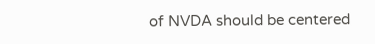of NVDA should be centered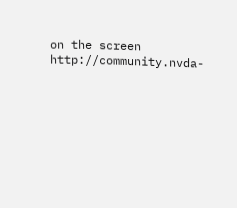on the screen http://community.nvda-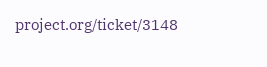project.org/ticket/3148